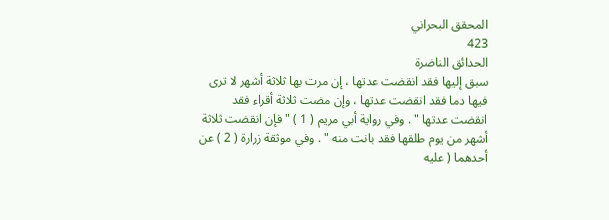المحقق البحراني
423
الحدائق الناضرة
سبق إليها فقد انقضت عدتها ، إن مرت بها ثلاثة أشهر لا ترى فيها دما فقد انقضت عدتها ، وإن مضت ثلاثة أقراء فقد انقضت عدتها " . وفي رواية أبي مريم ( 1 ) " فإن انقضت ثلاثة أشهر من يوم طلقها فقد بانت منه " . وفي موثقة زرارة ( 2 ) عن أحدهما ( عليه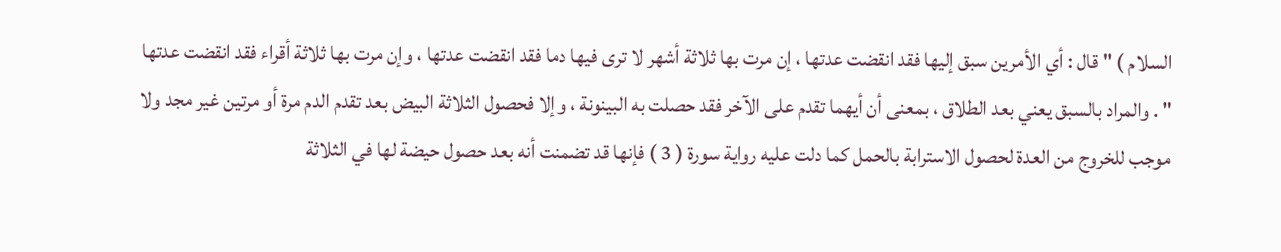السلام ) " قال : أي الأمرين سبق إليها فقد انقضت عدتها ، إن مرت بها ثلاثة أشهر لا ترى فيها دما فقد انقضت عدتها ، وإن مرت بها ثلاثة أقراء فقد انقضت عدتها " . والمراد بالسبق يعني بعد الطلاق ، بمعنى أن أيهما تقدم على الآخر فقد حصلت به البينونة ، وإلا فحصول الثلاثة البيض بعد تقدم الدم مرة أو مرتين غير مجد ولا موجب للخروج من العدة لحصول الاسترابة بالحمل كما دلت عليه رواية سورة ( 3 ) فإنها قد تضمنت أنه بعد حصول حيضة لها في الثلاثة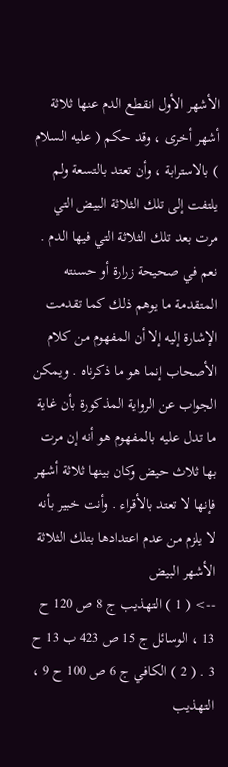الأشهر الأول انقطع الدم عنها ثلاثة أشهر أخرى ، وقد حكم ( عليه السلام ) بالاسترابة ، وأن تعتد بالتسعة ولم يلتفت إلى تلك الثلاثة البيض التي مرت بعد تلك الثلاثة التي فيها الدم . نعم في صحيحة زرارة أو حسنته المتقدمة ما يوهم ذلك كما تقدمت الإشارة إليه إلا أن المفهوم من كلام الأصحاب إنما هو ما ذكرناه . ويمكن الجواب عن الرواية المذكورة بأن غاية ما تدل عليه بالمفهوم هو أنه إن مرت بها ثلاث حيض وكان بينها ثلاثة أشهر فإنها لا تعتد بالأقراء . وأنت خبير بأنه لا يلزم من عدم اعتدادها بتلك الثلاثة الأشهر البيض
--> ( 1 ) التهذيب ج 8 ص 120 ح 13 ، الوسائل ج 15 ص 423 ب 13 ح 3 . ( 2 ) الكافي ج 6 ص 100 ح 9 ، التهذيب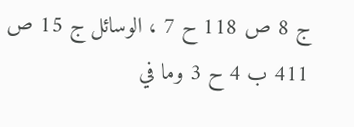ج 8 ص 118 ح 7 ، الوسائل ج 15 ص 411 ب 4 ح 3 وما في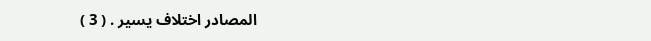المصادر اختلاف يسير . ( 3 )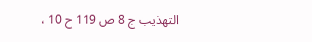التهذيب ج 8 ص 119 ح 10 ،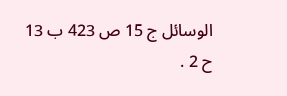الوسائل ج 15 ص 423 ب 13 ح 2 .